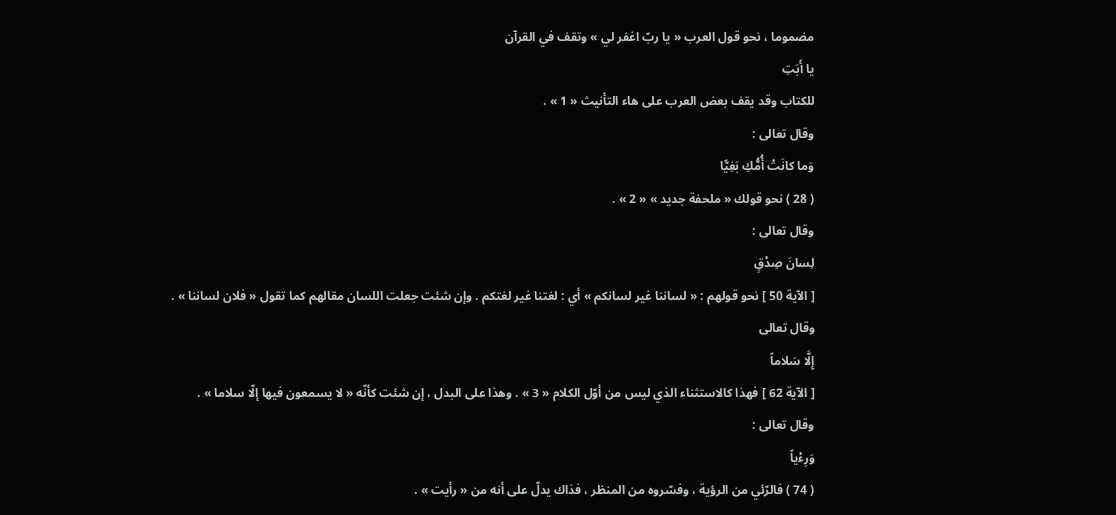مضموما ، نحو قول العرب « يا ربّ اغفر لي » وتقف في القرآن
يا أَبَتِ
للكتاب وقد يقف بعض العرب على هاء التأنيث « 1 » .
وقال تعالى :
وَما كانَتْ أُمُّكِ بَغِيًّا
( 28 ) نحو قولك « ملحفة جديد » « 2 » .
وقال تعالى :
لِسانَ صِدْقٍ
[ الآية 50 ] نحو قولهم : « لساننا غير لسانكم » أي : لغتنا غير لغتكم . وإن شئت جعلت اللسان مقالهم كما تقول « فلان لساننا » .
وقال تعالى
إِلَّا سَلاماً
[ الآية 62 ] فهذا كالاستثناء الذي ليس من أوّل الكلام « 3 » . وهذا على البدل ، إن شئت كأنّه « لا يسمعون فيها إلّا سلاما » .
وقال تعالى :
وَرِءْياً
( 74 ) فالرّئي من الرؤية ، وفسّروه من المنظر ، فذاك يدلّ على أنه من « رأيت » .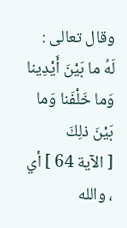وقال تعالى :
لَهُ ما بَيْنَ أَيْدِينا وَما خَلْفَنا وَما بَيْنَ ذلِكَ
[ الآية 64 ] أي ، والله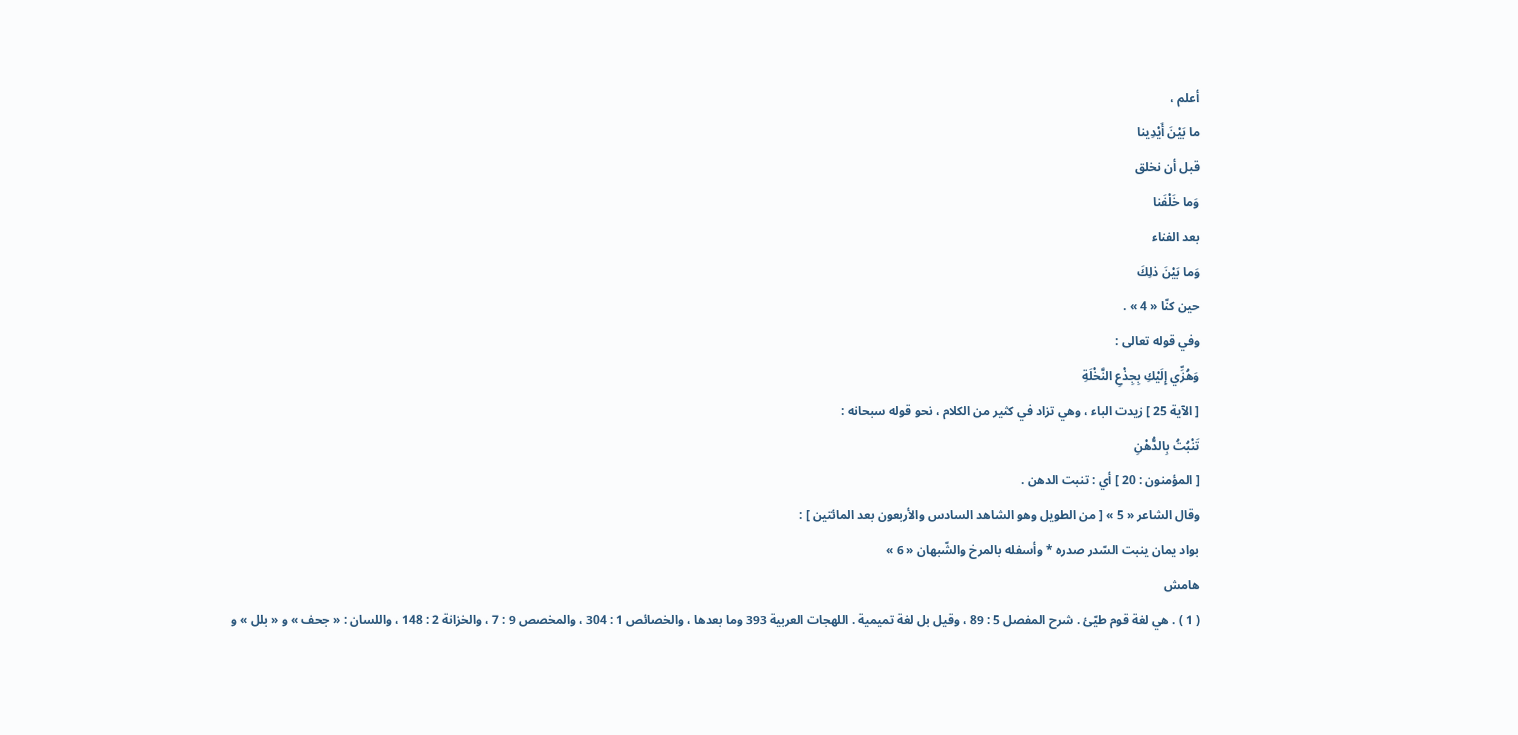أعلم ،
ما بَيْنَ أَيْدِينا
قبل أن نخلق
وَما خَلْفَنا
بعد الفناء
وَما بَيْنَ ذلِكَ
حين كنّا « 4 » .
وفي قوله تعالى :
وَهُزِّي إِلَيْكِ بِجِذْعِ النَّخْلَةِ
[ الآية 25 ] زيدت الباء ، وهي تزاد في كثير من الكلام ، نحو قوله سبحانه :
تَنْبُتُ بِالدُّهْنِ
[ المؤمنون : 20 ] أي : تنبت الدهن .
وقال الشاعر « 5 » [ من الطويل وهو الشاهد السادس والأربعون بعد المائتين ] :
بواد يمان ينبت السّدر صدره * وأسفله بالمرخ والشّبهان « 6 »
هامش
( 1 ) . هي لغة قوم طيّئ . شرح المفصل 5 : 89 ، وقيل بل لغة تميمية . اللهجات العربية 393 وما بعدها ، والخصائص 1 : 304 ، والمخصص 9 : 7 ، والخزانة 2 : 148 ، واللسان : « جحف » و « بلل » و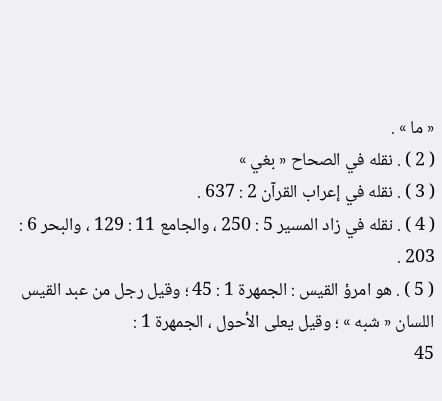« ما » .
( 2 ) . نقله في الصحاح « بغي »
( 3 ) . نقله في إعراب القرآن 2 : 637 .
( 4 ) . نقله في زاد المسير 5 : 250 ، والجامع 11 : 129 ، والبحر 6 : 203 .
( 5 ) . هو امرؤ القيس : الجمهرة 1 : 45 ؛ وقيل رجل من عبد القيس اللسان « شبه » ؛ وقيل يعلى الأحول ، الجمهرة 1 :
45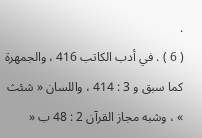.
( 6 ) . في أدب الكاتب 416 ، والجمهرة كما سبق و 3 : 414 ، واللسان « شئث » ، وشبه مجاز القرآن 2 : 48 ب «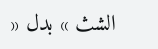الشث » بدل «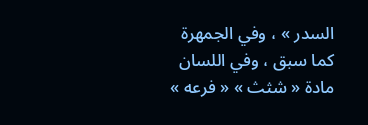السدر » ، وفي الجمهرة كما سبق ، وفي اللسان مادة « شثث » « فرعه »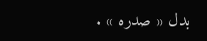بدل « صدره » .